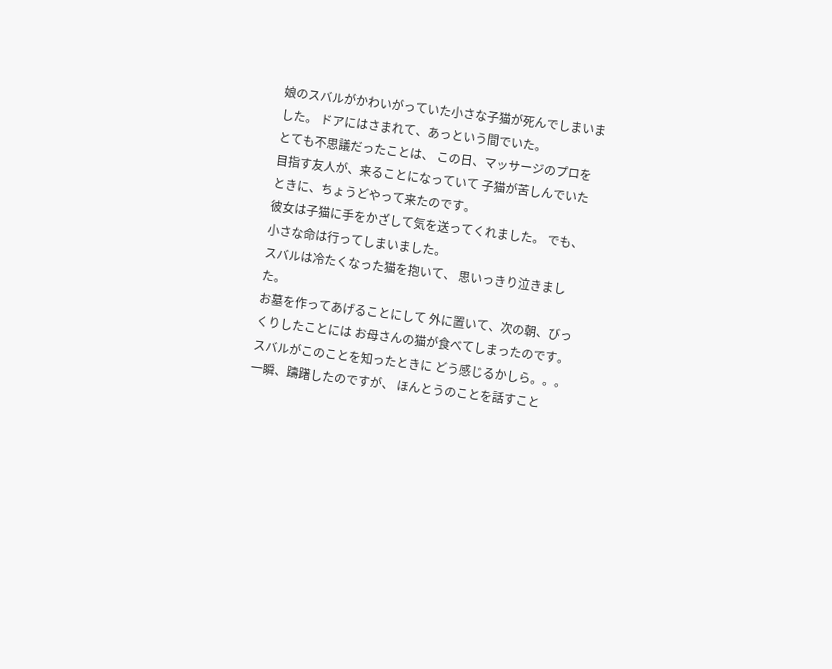娘のスバルがかわいがっていた小さな子猫が死んでしまいました。 ドアにはさまれて、あっという間でいた。
とても不思議だったことは、 この日、マッサージのプロを目指す友人が、来ることになっていて 子猫が苦しんでいたときに、ちょうどやって来たのです。
彼女は子猫に手をかざして気を送ってくれました。 でも、小さな命は行ってしまいました。
スバルは冷たくなった猫を抱いて、 思いっきり泣きました。
お墓を作ってあげることにして 外に置いて、次の朝、びっくりしたことには お母さんの猫が食べてしまったのです。
スバルがこのことを知ったときに どう感じるかしら。。。
一瞬、躊躇したのですが、 ほんとうのことを話すこと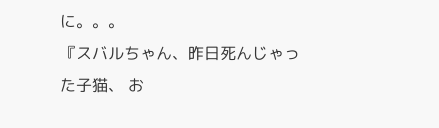に。。。
『スバルちゃん、昨日死んじゃった子猫、 お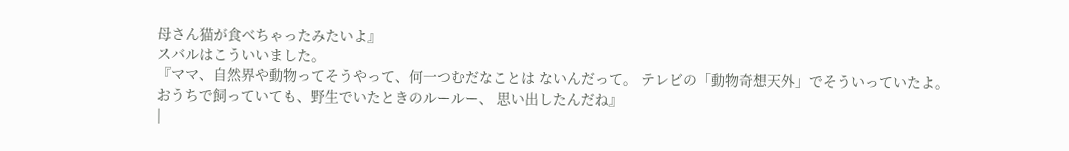母さん猫が食べちゃったみたいよ』
スバルはこういいました。
『ママ、自然界や動物ってそうやって、何一つむだなことは ないんだって。 テレビの「動物奇想天外」でそういっていたよ。
おうちで飼っていても、野生でいたときのルールー、 思い出したんだね』
|